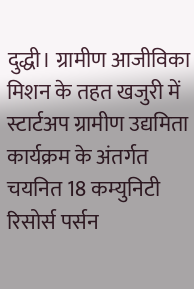दुद्धी। ग्रामीण आजीविका मिशन के तहत खजुरी में स्टार्टअप ग्रामीण उद्यमिता कार्यक्रम के अंतर्गत चयनित 18 कम्युनिटी रिसोर्स पर्सन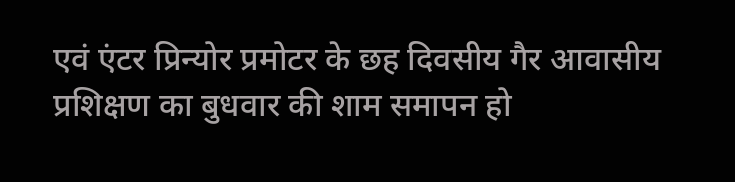एवं एंटर प्रिन्योर प्रमोटर के छह दिवसीय गैर आवासीय प्रशिक्षण का बुधवार की शाम समापन हो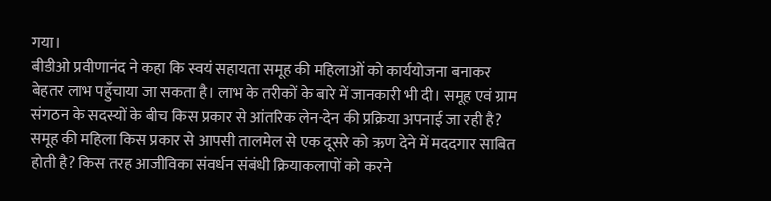गया।
बीडीओ प्रवीणानंद ने कहा कि स्वयं सहायता समूह की महिलाओं को कार्ययोजना बनाकर बेहतर लाभ पहुँचाया जा सकता है। लाभ के तरीकों के बारे में जानकारी भी दी। समूह एवं ग्राम संगठन के सदस्यों के बीच किस प्रकार से आंतरिक लेन-देन की प्रक्रिया अपनाई जा रही है? समूह की महिला किस प्रकार से आपसी तालमेल से एक दूसरे को ऋण देने में मददगार साबित होती है? किस तरह आजीविका संवर्धन संबंधी क्रियाकलापों को करने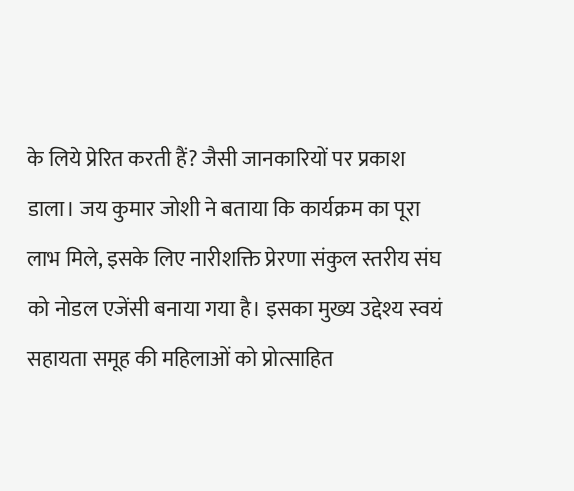के लिये प्रेरित करती हैं? जैसी जानकारियों पर प्रकाश डाला। जय कुमार जोशी ने बताया कि कार्यक्रम का पूरा लाभ मिले, इसके लिए नारीशक्ति प्रेरणा संकुल स्तरीय संघ को नोडल एजेंसी बनाया गया है। इसका मुख्य उद्देश्य स्वयं सहायता समूह की महिलाओं को प्रोत्साहित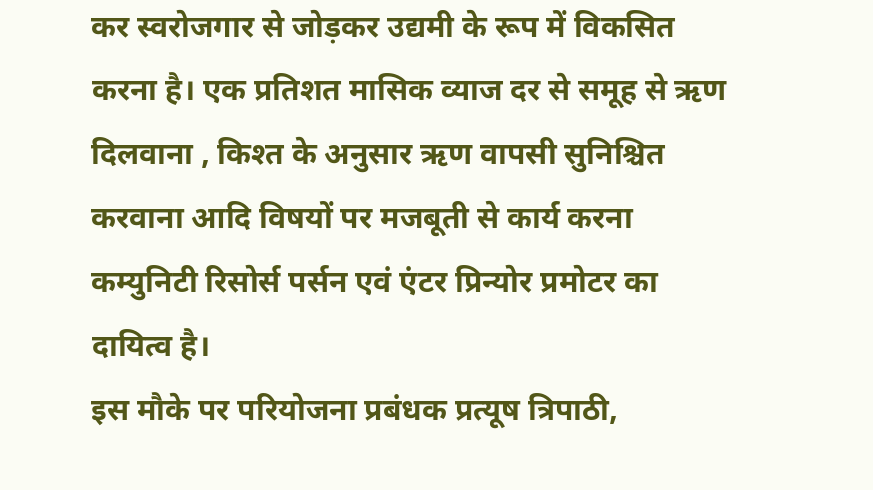कर स्वरोजगार से जोड़कर उद्यमी के रूप में विकसित करना है। एक प्रतिशत मासिक व्याज दर से समूह से ऋण दिलवाना , किश्त के अनुसार ऋण वापसी सुनिश्चित करवाना आदि विषयों पर मजबूती से कार्य करना कम्युनिटी रिसोर्स पर्सन एवं एंटर प्रिन्योर प्रमोटर का दायित्व है।
इस मौके पर परियोजना प्रबंधक प्रत्यूष त्रिपाठी,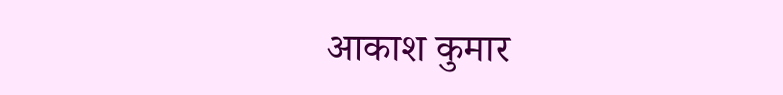आकाश कुमार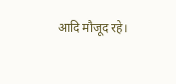आदि मौजूद रहे।